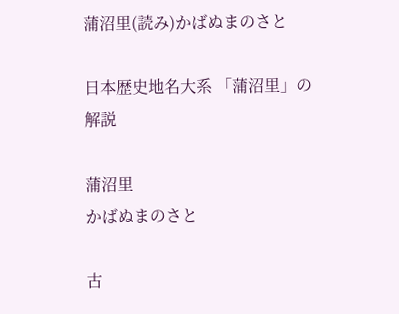蒲沼里(読み)かばぬまのさと

日本歴史地名大系 「蒲沼里」の解説

蒲沼里
かばぬまのさと

古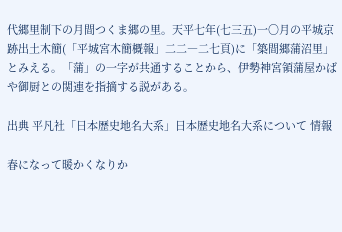代郷里制下の月間つくま郷の里。天平七年(七三五)一〇月の平城京跡出土木簡(「平城宮木簡概報」二二―二七頁)に「築間郷蒲沼里」とみえる。「蒲」の一字が共通することから、伊勢神宮領蒲屋かばや御厨との関連を指摘する説がある。

出典 平凡社「日本歴史地名大系」日本歴史地名大系について 情報

春になって暖かくなりか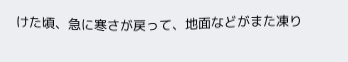けた頃、急に寒さが戻って、地面などがまた凍り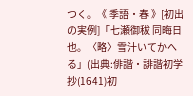つく。《 季語・春 》[初出の実例]「七瀬御秡 同晦日也。〈略〉雪汁いてかへる」(出典:俳諧・誹諧初学抄(1641)初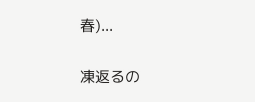春)...

凍返るの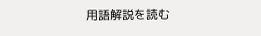用語解説を読む